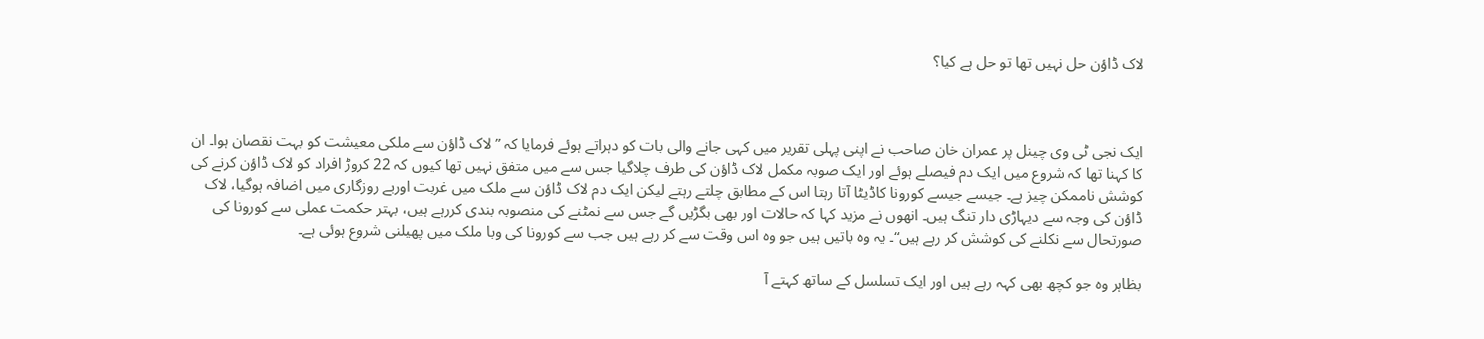لاک ڈاؤن حل نہیں تھا تو حل ہے کیا؟



ایک نجی ٹی وی چینل پر عمران خان صاحب نے اپنی پہلی تقریر میں کہی جانے والی بات کو دہراتے ہوئے فرمایا کہ ”لاک ڈاؤن سے ملکی معیشت کو بہت نقصان ہوا۔ ان کا کہنا تھا کہ شروع میں ایک دم فیصلے ہوئے اور ایک صوبہ مکمل لاک ڈاؤن کی طرف چلاگیا جس سے میں متفق نہیں تھا کیوں کہ 22 کروڑ افراد کو لاک ڈاؤن کرنے کی کوشش ناممکن چیز ہے۔ جیسے جیسے کورونا کاڈیٹا آتا رہتا اس کے مطابق چلتے رہتے لیکن ایک دم لاک ڈاؤن سے ملک میں غربت اوربے روزگاری میں اضافہ ہوگیا، لاک ڈاؤن کی وجہ سے دیہاڑی دار تنگ ہیں۔ انھوں نے مزید کہا کہ حالات اور بھی بگڑیں گے جس سے نمٹنے کی منصوبہ بندی کررہے ہیں، بہتر حکمت عملی سے کورونا کی صورتحال سے نکلنے کی کوشش کر رہے ہیں“۔ یہ وہ باتیں ہیں جو وہ اس وقت سے کر رہے ہیں جب سے کورونا کی وبا ملک میں پھیلنی شروع ہوئی ہے۔

بظاہر وہ جو کچھ بھی کہہ رہے ہیں اور ایک تسلسل کے ساتھ کہتے آ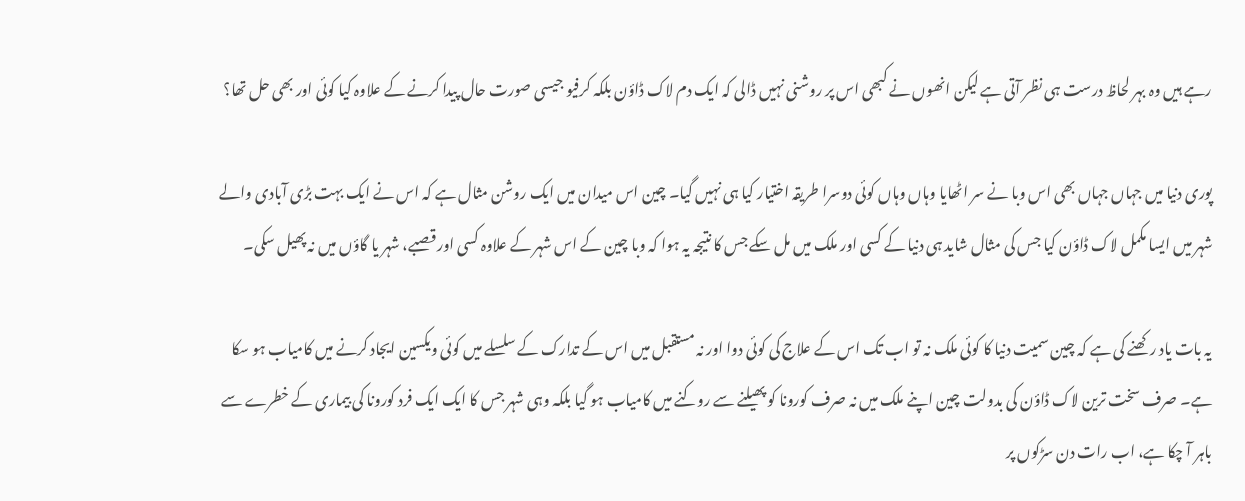رہے ہیں وہ بہر لحاظ درست ہی نظر آتی ہے لیکن انھوں نے کبھی اس پر روشنی نہیں ڈالی کہ ایک دم لاک ڈاؤن بلکہ کرفیو جیسی صورت حال پیدا کرنے کے علاوہ کیا کوئی اور بھی حل تھا؟

پوری دنیا میں جہاں جہاں بھی اس وبا نے سر اٹھایا وہاں وہاں کوئی دوسرا طریقہ اختیار کیا ہی نہیں گیا۔ چین اس میدان میں ایک روشن مثال ہے کہ اس نے ایک بہت بڑی آبادی والے شہر میں ایسا مکمل لاک ڈاؤن کیا جس کی مثال شاید ہی دنیا کے کسی اور ملک میں مل سکے جس کا نتیجہ یہ ہوا کہ وبا چین کے اس شہر کے علاوہ کسی اور قصبے، شہر یا گاؤں میں نہ پھیل سکی۔

یہ بات یاد رکھنے کی ہے کہ چین سمیت دنیا کا کوئی ملک نہ تو اب تک اس کے علاج کی کوئی دوا اور نہ مستقبل میں اس کے تدارک کے سلسلے میں کوئی ویکسین ایجاد کرنے میں کامیاب ہو سکا ہے۔ صرف سخت ترین لاک ڈاؤن کی بدولت چین اپنے ملک میں نہ صرف کورونا کو پھیلنے سے روکنے میں کامیاب ہو گیا بلکہ وہی شہر جس کا ایک ایک فرد کورونا کی بیماری کے خطرے سے باہر آ چکا ہے، اب رات دن سڑکوں پر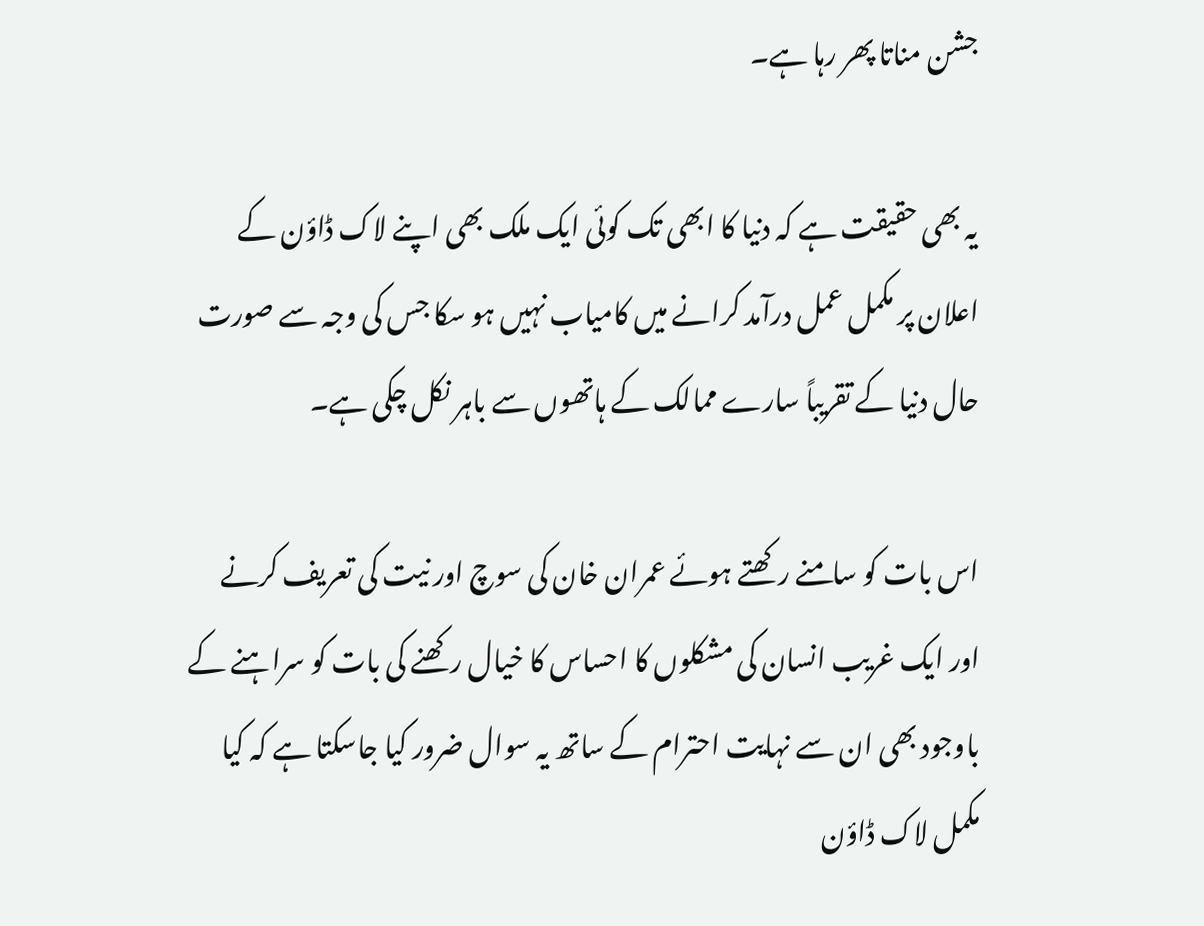جشن مناتا پھر رہا ہے۔

یہ بھی حقیقت ہے کہ دنیا کا ابھی تک کوئی ایک ملک بھی اپنے لاک ڈاؤن کے اعلان پر مکمل عمل درآمد کرانے میں کامیاب نہیں ہو سکا جس کی وجہ سے صورت حال دنیا کے تقریباً سارے ممالک کے ہاتھوں سے باہر نکل چکی ہے۔

اس بات کو سامنے رکھتے ہوئے عمران خان کی سوچ اور نیت کی تعریف کرنے اور ایک غریب انسان کی مشکلوں کا احساس کا خیال رکھنے کی بات کو سراہنے کے باوجود بھی ان سے نہایت احترام کے ساتھ یہ سوال ضرور کیا جاسکتا ہے کہ کیا مکمل لاک ڈاؤن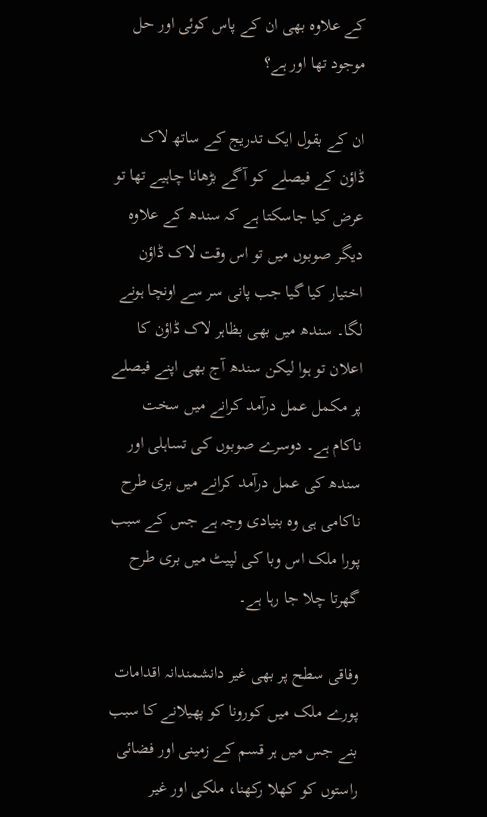کے علاوہ بھی ان کے پاس کوئی اور حل موجود تھا اور ہے؟

ان کے بقول ایک تدریج کے ساتھ لاک ڈاؤن کے فیصلے کو آگے بڑھانا چاہیے تھا تو عرض کیا جاسکتا ہے کہ سندھ کے علاوہ دیگر صوبوں میں تو اس وقت لاک ڈاؤن اختیار کیا گیا جب پانی سر سے اونچا ہونے لگا۔ سندھ میں بھی بظاہر لاک ڈاؤن کا اعلان تو ہوا لیکن سندھ آج بھی اپنے فیصلے پر مکمل عمل درآمد کرانے میں سخت ناکام ہے۔ دوسرے صوبوں کی تساہلی اور سندھ کی عمل درآمد کرانے میں بری طرح ناکامی ہی وہ بنیادی وجہ ہے جس کے سبب پورا ملک اس وبا کی لپیٹ میں بری طرح گھرتا چلا جا رہا ہے۔

وفاقی سطح پر بھی غیر دانشمندانہ اقدامات پورے ملک میں کورونا کو پھیلانے کا سبب بنے جس میں ہر قسم کے زمینی اور فضائی راستوں کو کھلا رکھنا، ملکی اور غیر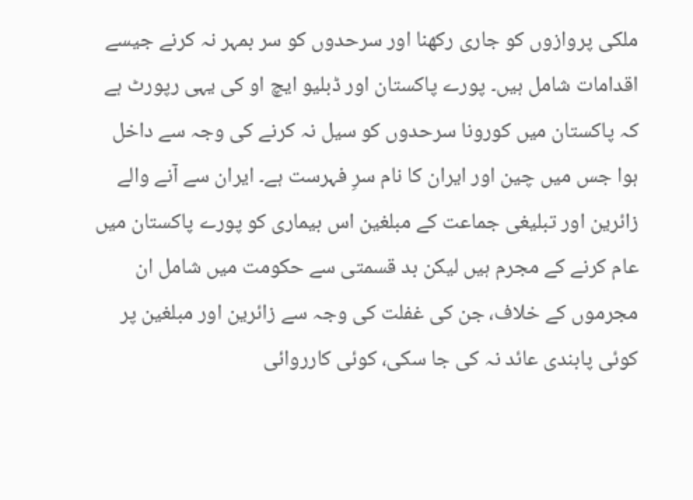ملکی پروازوں کو جاری رکھنا اور سرحدوں کو سر بمہر نہ کرنے جیسے اقدامات شامل ہیں۔ پورے پاکستان اور ڈبلیو ایچ او کی یہی رپورٹ ہے کہ پاکستان میں کورونا سرحدوں کو سیل نہ کرنے کی وجہ سے داخل ہوا جس میں چین اور ایران کا نام سرِ فہرست ہے۔ ایران سے آنے والے زائرین اور تبلیغی جماعت کے مبلغین اس بیماری کو پورے پاکستان میں عام کرنے کے مجرم ہیں لیکن بد قسمتی سے حکومت میں شامل ان مجرموں کے خلاف، جن کی غفلت کی وجہ سے زائرین اور مبلغین پر کوئی پابندی عائد نہ کی جا سکی، کوئی کارروائی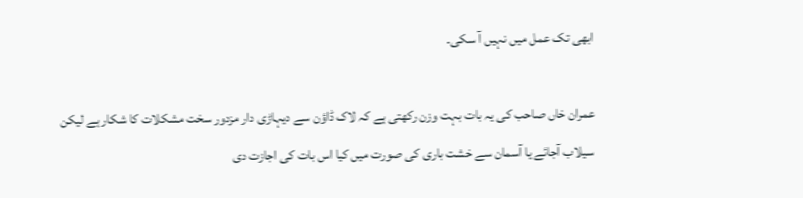ابھی تک عمل میں نہیں آ سکی۔

عمران خاں صاحب کی یہ بات بہت وزن رکھتی ہے کہ لاک ڈاؤن سے دیہاڑی دار مزدور سخت مشکلات کا شکار ہے لیکن سیلاب آجائے یا آسمان سے خشت باری کی صورت میں کیا اس بات کی اجازت دی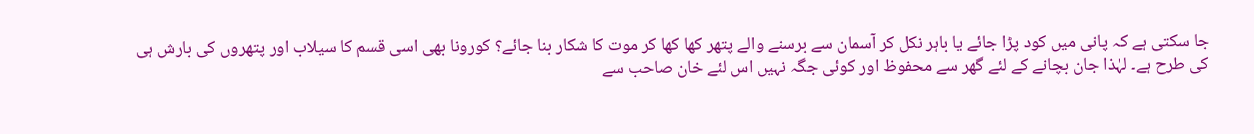جا سکتی ہے کہ پانی میں کود پڑا جائے یا باہر نکل کر آسمان سے برسنے والے پتھر کھا کھا کر موت کا شکار بنا جائے؟ کورونا بھی اسی قسم کا سیلاب اور پتھروں کی بارش ہی کی طرح ہے۔ لہٰذا جان بچانے کے لئے گھر سے محفوظ اور کوئی جگہ نہیں اس لئے خان صاحب سے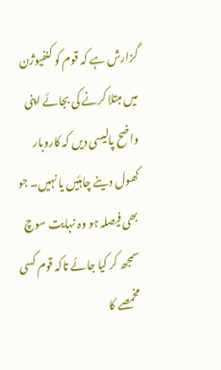گزارش ہے کہ قوم کو کنفیوژن میں مبتلا کرنے کی بجائے اپنی واضح پالیسی دیں کہ کاروبار کھول دینے چاہئیں یا نہیں۔ جو بھی فیصلہ ہو وہ نہایت سوچ سمجھ کر کیا جائے تاکہ قوم کسی مخمصے کا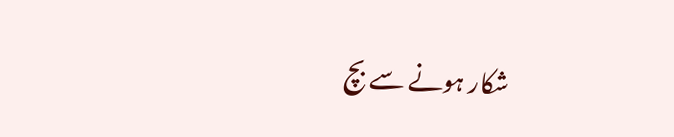شکار ہونے سے بچ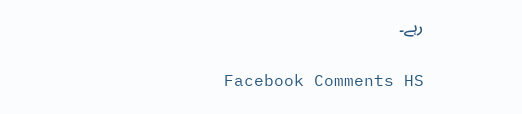رہے۔

Facebook Comments HS